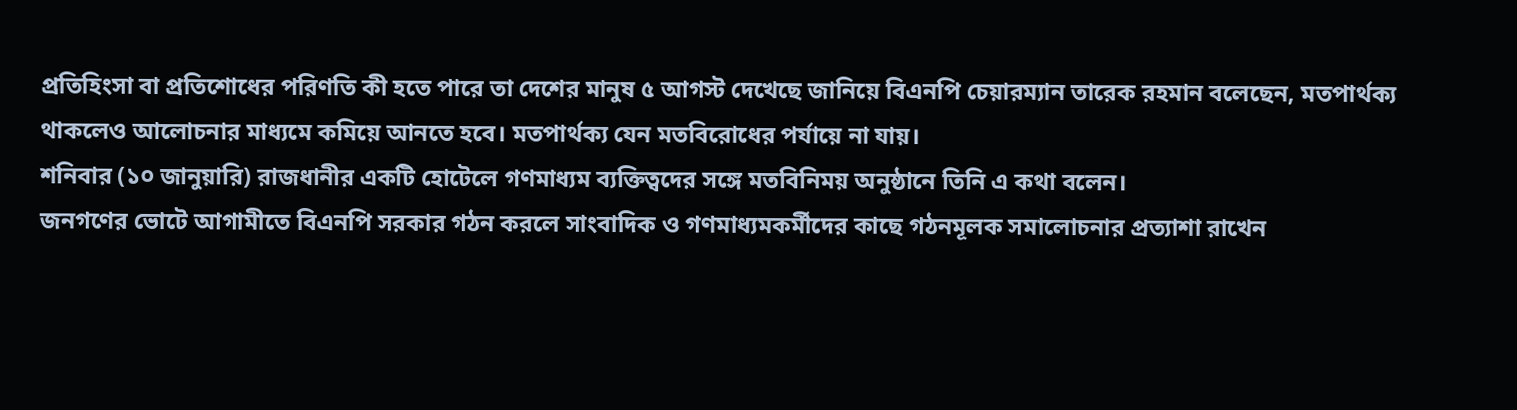প্রতিহিংসা বা প্রতিশোধের পরিণতি কী হতে পারে তা দেশের মানুষ ৫ আগস্ট দেখেছে জানিয়ে বিএনপি চেয়ারম্যান তারেক রহমান বলেছেন, মতপার্থক্য থাকলেও আলোচনার মাধ্যমে কমিয়ে আনতে হবে। মতপার্থক্য যেন মতবিরোধের পর্যায়ে না যায়।
শনিবার (১০ জানুয়ারি) রাজধানীর একটি হোটেলে গণমাধ্যম ব্যক্তিত্বদের সঙ্গে মতবিনিময় অনুষ্ঠানে তিনি এ কথা বলেন।
জনগণের ভোটে আগামীতে বিএনপি সরকার গঠন করলে সাংবাদিক ও গণমাধ্যমকর্মীদের কাছে গঠনমূলক সমালোচনার প্রত্যাশা রাখেন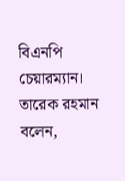বিএনপি চেয়ারম্যান।
তারেক রহমান বলেন,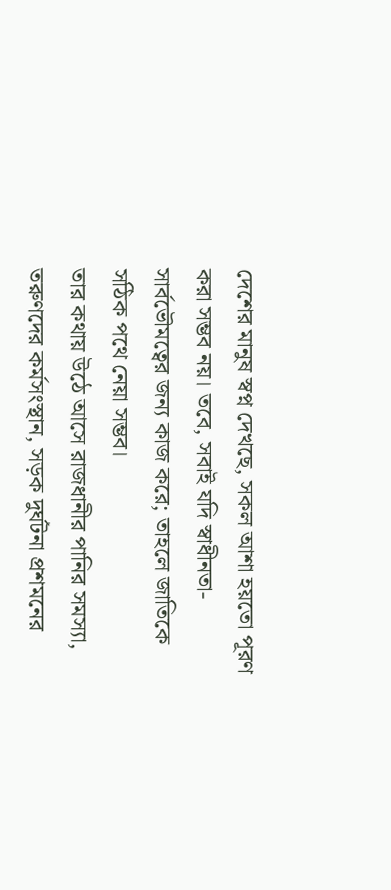দেশের মানুষ স্বপ্ন দেখছে, সকল আশা হয়তো পূরণ করা সম্ভব নয়। তবে, সবাই যদি স্বাধীনতা-সার্বভৌমত্বের জন্য কাজ করে; তাহলে জাতিকে সঠিক পথে নেয়া সম্ভব।
তার কথায় উঠে আসে রাজধানীর পানির সমস্যা, তরুণদের কর্মসংস্থান, সড়ক দুর্ঘটনা প্রশমনের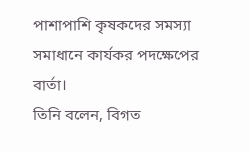পাশাপাশি কৃষকদের সমস্যা সমাধানে কার্যকর পদক্ষেপের বার্তা।
তিনি বলেন, বিগত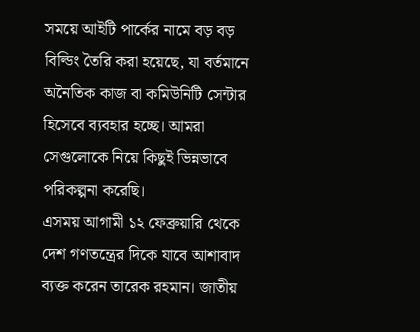সময়ে আইটি পার্কের নামে বড় বড় বিল্ডিং তৈরি করা হয়েছে, যা বর্তমানে অনৈতিক কাজ বা কমিউনিটি সেন্টার হিসেবে ব্যবহার হচ্ছে। আমরা সেগুলোকে নিয়ে কিছুই ভিন্নভাবে পরিকল্পনা করেছি।
এসময় আগামী ১২ ফেব্রুয়ারি থেকে দেশ গণতন্ত্রের দিকে যাবে আশাবাদ ব্যক্ত করেন তারেক রহমান। জাতীয়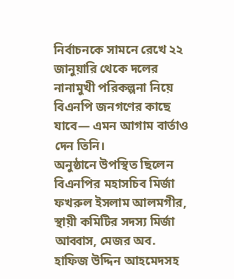নির্বাচনকে সামনে রেখে ২২ জানুয়ারি থেকে দলের নানামুখী পরিকল্পনা নিয়ে বিএনপি জনগণের কাছে যাবে— এমন আগাম বার্তাও দেন তিনি।
অনুষ্ঠানে উপস্থিত ছিলেন বিএনপির মহাসচিব মির্জা ফখরুল ইসলাম আলমগীর, স্থায়ী কমিটির সদস্য মির্জা আব্বাস, মেজর অব. হাফিজ উদ্দিন আহমেদসহ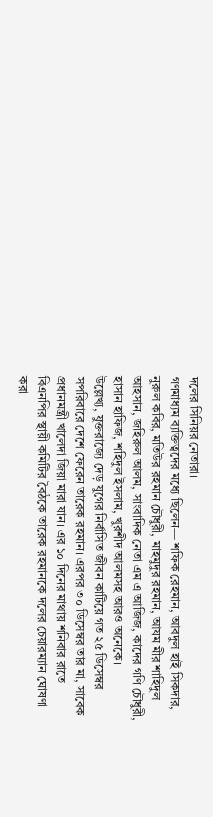দলের সিনিয়র নেতারা।
গণমাধ্যম ব্যক্তিত্বদের মধ্যে ছিলেন— শফিক রেহমান, আবদুল হাই সিকদার, নুরুল কবির, মতিউর রহমান চৌধুরী, মাহমুদুর রহমান, আযম মীর শাহিদুল আহসান, জহিরুল আলম, সাংবাদিক নেতা এম এ আজিজ, কাদের গণি চৌধুরী, হাসান হাফিজ, শহিদুল ইসলাম, খুরশীদ আলমসহ আরও অনেকে।
উল্লেখ্য, যুক্তরাজ্যে দেড় যুগের নির্বাসিত জীবন কাটিয়ে গত ২৫ ডিসেম্বর সপরিবারে দেশে ফেরেন তারেক রহমান। এরপর ৩০ ডিসেম্বর তার মা, সাবেক প্রধানমন্ত্রী খালেদা জিয়া মারা যান। এর ১০ দিনের মাথায় শনিবার রাতে বিএনপির স্থায়ী কমিটির বৈঠকে তারেক রহমানকে দলের চেয়ারম্যান ঘোষণা করা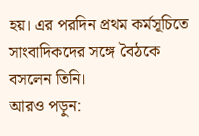হয়। এর পরদিন প্রথম কর্মসূচিতে সাংবাদিকদের সঙ্গে বৈঠকে বসলেন তিনি।
আরও পড়ুন: